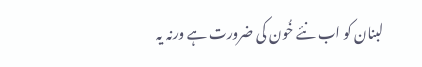لبنان کو اب نئے خُون کی ضرورت ہے ورنہ یہ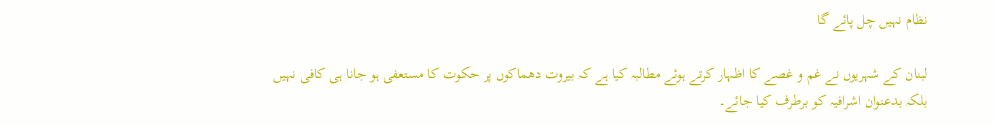نظام نہیں چل پائے گا

لبنان کے شہریوں نے غم و غصے کا اظہار کرتے ہوئے مطالبہ کیا ہے کہ بیروت دھماکوں پر حکوت کا مستعفی ہو جانا ہی کافی نہیں بلکہ بدعنوان اشرافیہ کو برطرف کیا جائے۔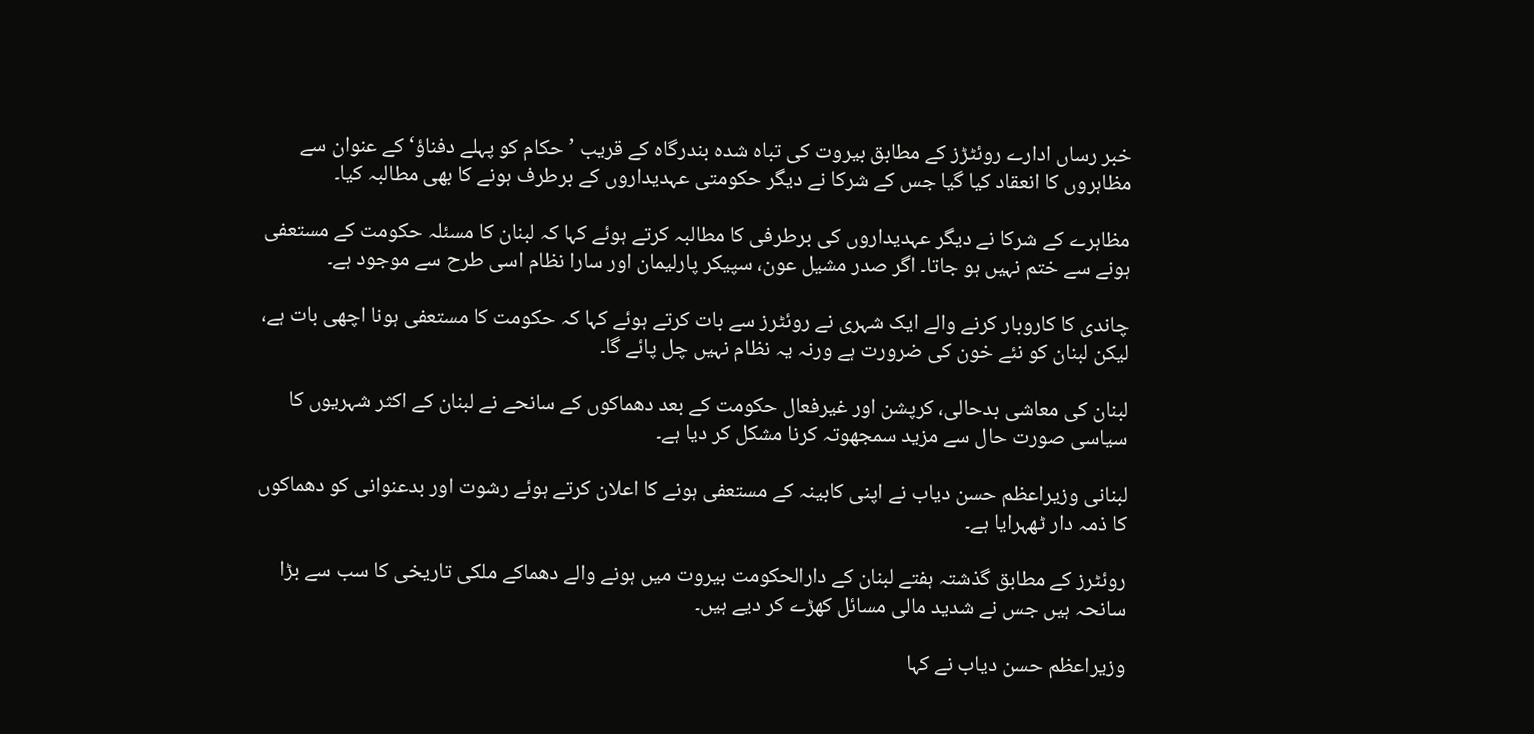خبر رساں ادارے روئٹڑز کے مطابق بیروت کی تباہ شدہ بندرگاہ کے قریب ’حکام کو پہلے دفناؤ‘ کے عنوان سے مظاہروں کا انعقاد کیا گیا جس کے شرکا نے دیگر حکومتی عہدیداروں کے برطرف ہونے کا بھی مطالبہ کیا۔

مظاہرے کے شرکا نے دیگر عہدیداروں کی برطرفی کا مطالبہ کرتے ہوئے کہا کہ لبنان کا مسئلہ حکومت کے مستعفی ہونے سے ختم نہیں ہو جاتا۔ اگر صدر مشیل عون، سپیکر پارلیمان اور سارا نظام اسی طرح سے موجود ہے۔

چاندی کا کاروبار کرنے والے ایک شہری نے روئٹرز سے بات کرتے ہوئے کہا کہ حکومت کا مستعفی ہونا اچھی بات ہے، لیکن لبنان کو نئے خون کی ضرورت ہے ورنہ یہ نظام نہیں چل پائے گا۔

لبنان کی معاشی بدحالی، کرپشن اور غیرفعال حکومت کے بعد دھماکوں کے سانحے نے لبنان کے اکثر شہریوں کا سیاسی صورت حال سے مزید سمجھوتہ کرنا مشکل کر دیا ہے۔

لبنانی وزیراعظم حسن دیاب نے اپنی کابینہ کے مستعفی ہونے کا اعلان کرتے ہوئے رشوت اور بدعنوانی کو دھماکوں کا ذمہ دار ٹھہرایا ہے۔

روئٹرز کے مطابق گذشتہ ہفتے لبنان کے دارالحکومت بیروت میں ہونے والے دھماکے ملکی تاریخی کا سب سے بڑا سانحہ ہیں جس نے شدید مالی مسائل کھڑے کر دیے ہیں۔

وزیراعظم حسن دیاب نے کہا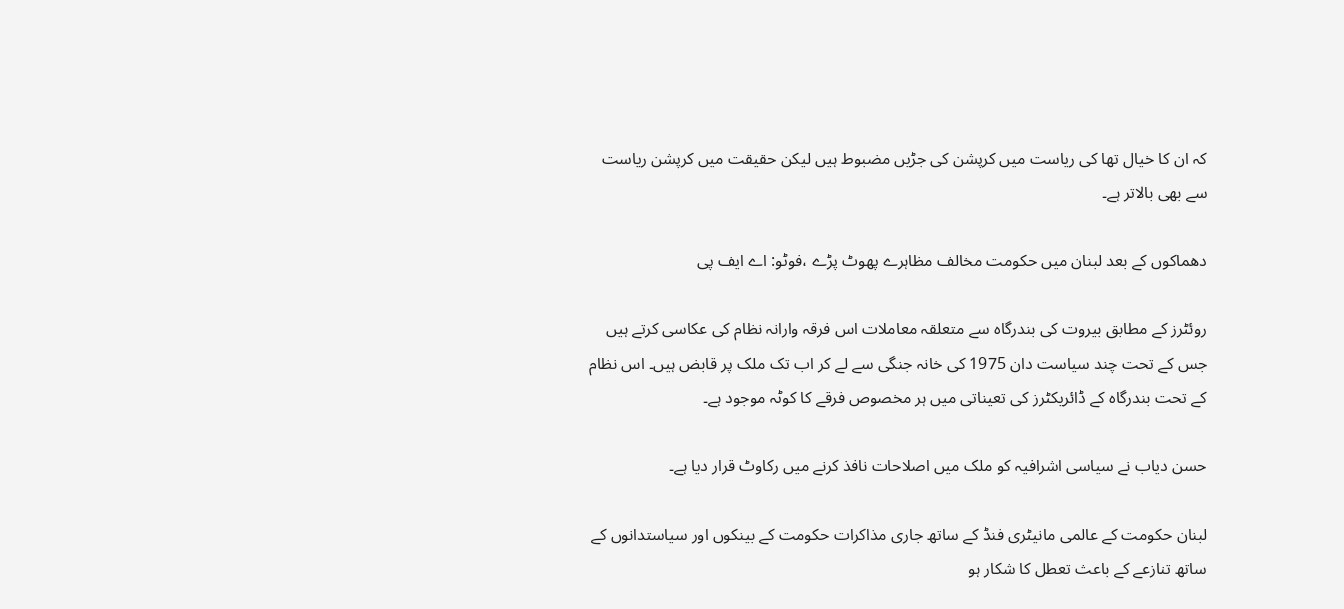کہ ان کا خیال تھا کی ریاست میں کرپشن کی جڑیں مضبوط ہیں لیکن حقیقت میں کرپشن ریاست سے بھی بالاتر ہے۔

دھماکوں کے بعد لبنان میں حکومت مخالف مظاہرے پھوٹ پڑے ،فوٹو: اے ایف پی

روئٹرز کے مطابق بیروت کی بندرگاہ سے متعلقہ معاملات اس فرقہ وارانہ نظام کی عکاسی کرتے ہیں جس کے تحت چند سیاست دان 1975 کی خانہ جنگی سے لے کر اب تک ملک پر قابض ہیں۔ اس نظام کے تحت بندرگاہ کے ڈائریکٹرز کی تعیناتی میں ہر مخصوص فرقے کا کوٹہ موجود ہے۔

حسن دیاب نے سیاسی اشرافیہ کو ملک میں اصلاحات نافذ کرنے میں رکاوٹ قرار دیا ہے۔

لبنان حکومت کے عالمی مانیٹری فنڈ کے ساتھ جاری مذاکرات حکومت کے بینکوں اور سیاستدانوں کے ساتھ تنازعے کے باعث تعطل کا شکار ہو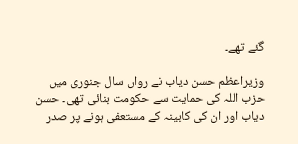گئے تھے۔

وزیراعظم حسن دیاب نے رواں سال جنوری میں حزب اللہ کی حمایت سے حکومت بنائی تھی۔ حسن دیاب اور ان کی کابینہ کے مستعفی ہونے پر صدر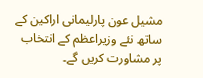مشیل عون پارلیمانی اراکین کے ساتھ نئے وزیراعظم کے انتخاب پر مشاورت کریں گے۔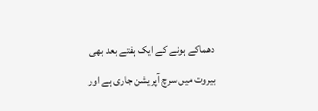دھماکے ہونے کے ایک ہفتے بعد بھی بیروت میں سرچ آپریشن جاری ہے اور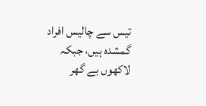تیس سے چالیس افراد گمشدہ ہیں، جبکہ لاکھوں بے گھر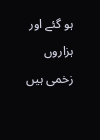ہو گئے اور ہزاروں زخمی ہیں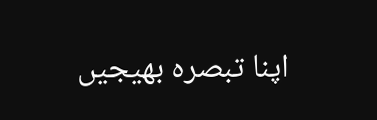اپنا تبصرہ بھیجیں